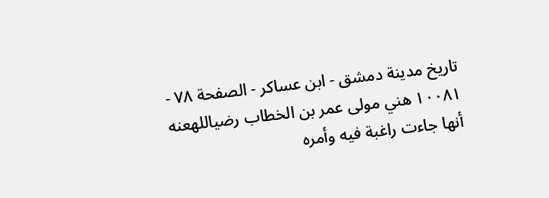تاريخ مدينة دمشق - ابن عساكر - الصفحة ٧٨ - ١٠٠٨١ هني مولى عمر بن الخطاب رضياللهعنه
أنها جاءت راغبة فيه وأمره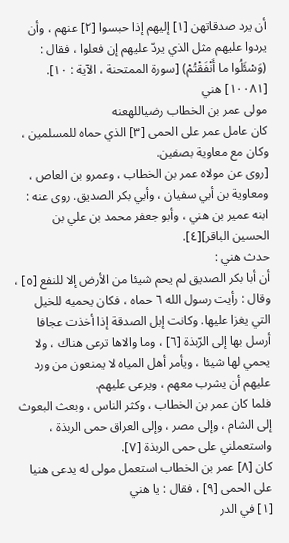أن يرد صدقاتهن [١] إليهم إذا حبسوا [٢] عنهم ، وأن يردوا عليهم مثل الذي يردّ عليهم إن فعلوا ، فقال : (وَسْئَلُوا ما أَنْفَقْتُمْ) [سورة الممتحنة ، الآية : ١٠].
[١٠٠٨١] هني
مولى عمر بن الخطاب رضياللهعنه
كان عامل عمر على الحمى [٣] الذي حماه للمسلمين ، وكان مع معاوية بصفين.
[روى عن مولاه عمر بن الخطاب ، وعمرو بن العاص ، ومعاوية بن أبي سفيان ، وأبي بكر الصديق. روى عنه : ابنه عمير بن هني ، وأبو جعفر محمد بن علي بن الحسين الباقر][٤].
حدث هني :
أن أبا بكر الصديق لم يحم شيئا من الأرض إلا للنفع [٥] ، وقال : رأيت رسول الله ٦ حماه ، فكان يحميه للخيل التي يغزا عليها. وكانت إبل الصدقة إذا أخذت عجافا أرسل بها إلى الرّبذة [٦] ، وما والاها ترعى هناك ، ولا يحمي لها شيئا ، ويأمر أهل المياه لا يمنعون من ورد عليهم أن يشرب معهم ، ويرعى عليهم.
فلما كان عمر بن الخطاب ، وكثر الناس ، وبعث البعوث إلى الشام ، وإلى مصر ، وإلى العراق حمى الربذة ، واستعملني على حمى الربذة [٧].
كان [٨] عمر بن الخطاب استعمل مولى له يدعى هنيا على الحمى [٩] ، فقال : يا هني
[١] في الدر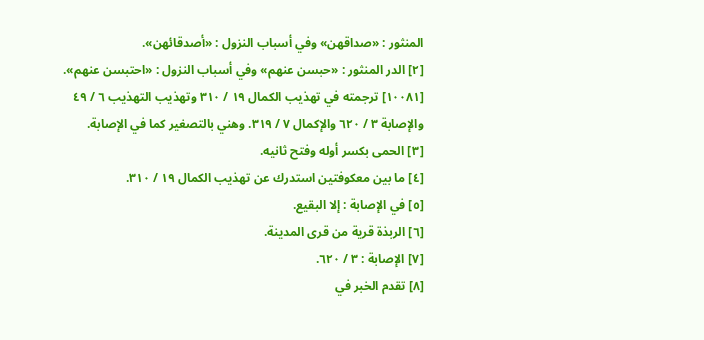المنثور : «صداقهن» وفي أسباب النزول : «أصدقائهن».
[٢] الدر المنثور : «حبسن عنهم» وفي أسباب النزول : «احتبسن عنهم».
[١٠٠٨١] ترجمته في تهذيب الكمال ١٩ / ٣١٠ وتهذيب التهذيب ٦ / ٤٩ والإصابة ٣ / ٦٢٠ والإكمال ٧ / ٣١٩. وهني بالتصغير كما في الإصابة.
[٣] الحمى بكسر أوله وفتح ثانيه.
[٤] ما بين معكوفتين استدرك عن تهذيب الكمال ١٩ / ٣١٠.
[٥] في الإصابة : إلا البقيع.
[٦] الربذة قرية من قرى المدينة.
[٧] الإصابة : ٣ / ٦٢٠.
[٨] تقدم الخبر في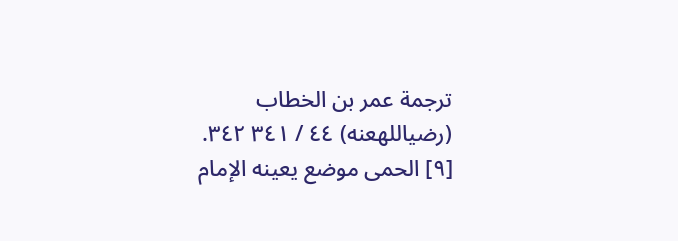ترجمة عمر بن الخطاب (رضياللهعنه) ٤٤ / ٣٤١ ٣٤٢.
[٩] الحمى موضع يعينه الإمام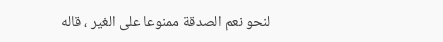لنحو نعم الصدقة ممنوعا على الغير ، قاله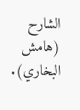الشارح (هامش البخاري).